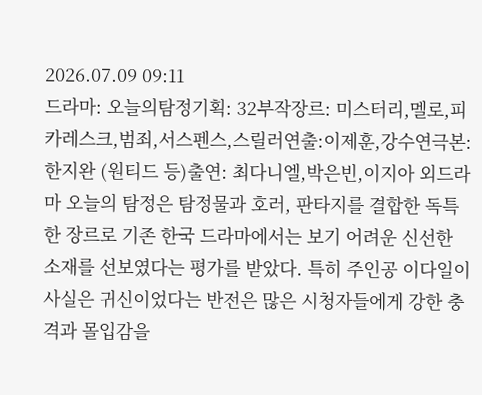2026.07.09 09:11
드라마: 오늘의탐정기획: 32부작장르: 미스터리,멜로,피카레스크,범죄,서스펜스,스릴러연출:이제훈,강수연극본: 한지완 (원티드 등)출연: 최다니엘,박은빈,이지아 외드라마 오늘의 탐정은 탐정물과 호러, 판타지를 결합한 독특한 장르로 기존 한국 드라마에서는 보기 어려운 신선한 소재를 선보였다는 평가를 받았다. 특히 주인공 이다일이 사실은 귀신이었다는 반전은 많은 시청자들에게 강한 충격과 몰입감을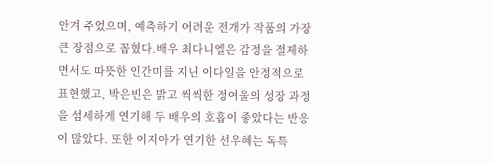안겨 주었으며, 예측하기 어려운 전개가 작품의 가장 큰 장점으로 꼽혔다.배우 최다니엘은 감정을 절제하면서도 따뜻한 인간미를 지닌 이다일을 안정적으로 표현했고, 박은빈은 밝고 씩씩한 정여울의 성장 과정을 섬세하게 연기해 두 배우의 호흡이 좋았다는 반응이 많았다. 또한 이지아가 연기한 선우혜는 독특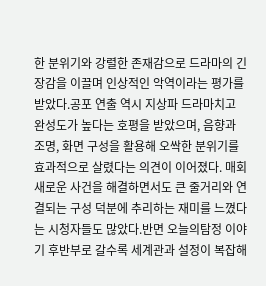한 분위기와 강렬한 존재감으로 드라마의 긴장감을 이끌며 인상적인 악역이라는 평가를 받았다.공포 연출 역시 지상파 드라마치고 완성도가 높다는 호평을 받았으며, 음향과 조명, 화면 구성을 활용해 오싹한 분위기를 효과적으로 살렸다는 의견이 이어졌다. 매회 새로운 사건을 해결하면서도 큰 줄거리와 연결되는 구성 덕분에 추리하는 재미를 느꼈다는 시청자들도 많았다.반면 오늘의탐정 이야기 후반부로 갈수록 세계관과 설정이 복잡해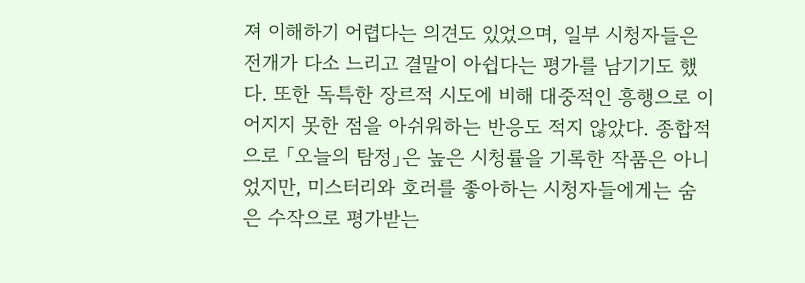져 이해하기 어렵다는 의견도 있었으며, 일부 시청자들은 전개가 다소 느리고 결말이 아쉽다는 평가를 남기기도 했다. 또한 독특한 장르적 시도에 비해 대중적인 흥행으로 이어지지 못한 점을 아쉬워하는 반응도 적지 않았다. 종합적으로 「오늘의 탐정」은 높은 시청률을 기록한 작품은 아니었지만, 미스터리와 호러를 좋아하는 시청자들에게는 숨은 수작으로 평가받는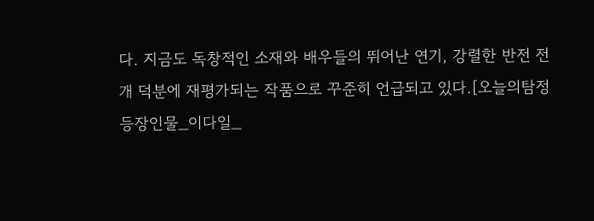다. 지금도 독창적인 소재와 배우들의 뛰어난 연기, 강렬한 반전 전개 덕분에 재평가되는 작품으로 꾸준히 언급되고 있다.[오늘의탐정 등장인물_이다일_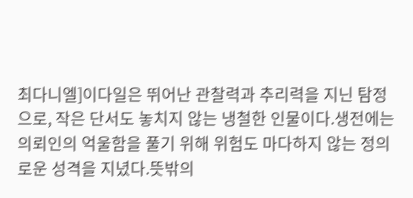최다니엘]이다일은 뛰어난 관찰력과 추리력을 지닌 탐정으로, 작은 단서도 놓치지 않는 냉철한 인물이다.생전에는 의뢰인의 억울함을 풀기 위해 위험도 마다하지 않는 정의로운 성격을 지녔다.뜻밖의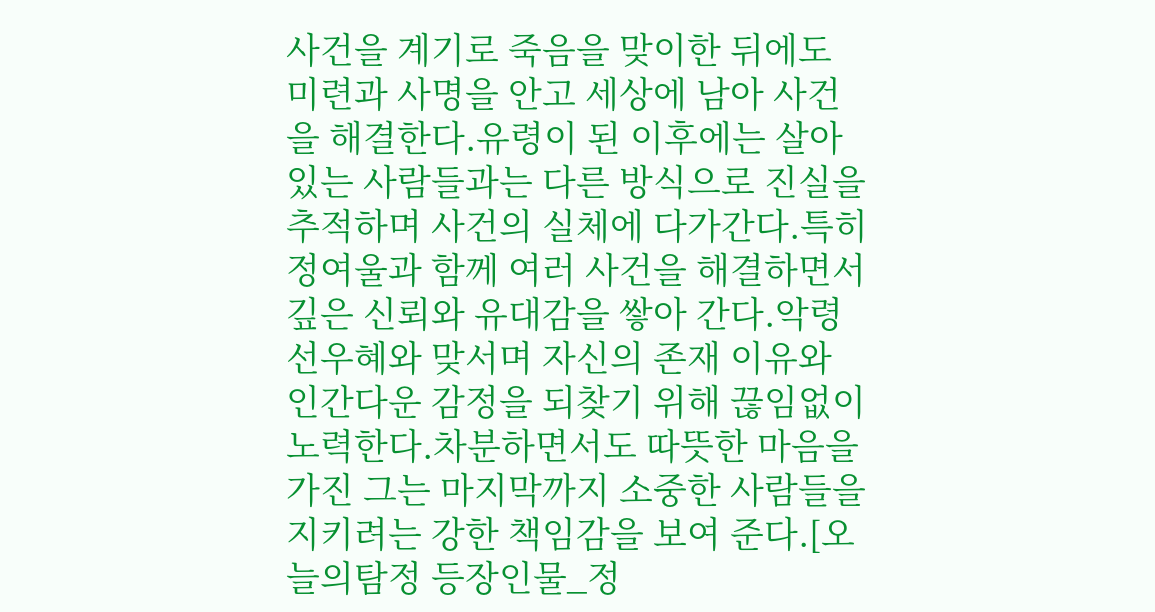사건을 계기로 죽음을 맞이한 뒤에도 미련과 사명을 안고 세상에 남아 사건을 해결한다.유령이 된 이후에는 살아 있는 사람들과는 다른 방식으로 진실을 추적하며 사건의 실체에 다가간다.특히 정여울과 함께 여러 사건을 해결하면서 깊은 신뢰와 유대감을 쌓아 간다.악령 선우혜와 맞서며 자신의 존재 이유와 인간다운 감정을 되찾기 위해 끊임없이 노력한다.차분하면서도 따뜻한 마음을 가진 그는 마지막까지 소중한 사람들을 지키려는 강한 책임감을 보여 준다.[오늘의탐정 등장인물_정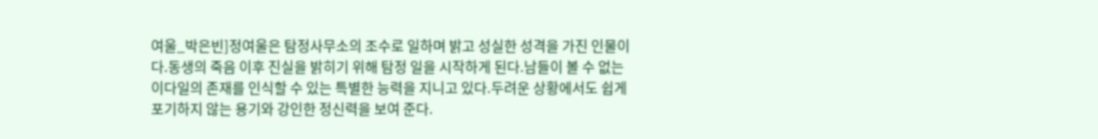여울_박은빈]정여울은 탐정사무소의 조수로 일하며 밝고 성실한 성격을 가진 인물이다.동생의 죽음 이후 진실을 밝히기 위해 탐정 일을 시작하게 된다.남들이 볼 수 없는 이다일의 존재를 인식할 수 있는 특별한 능력을 지니고 있다.두려운 상황에서도 쉽게 포기하지 않는 용기와 강인한 정신력을 보여 준다.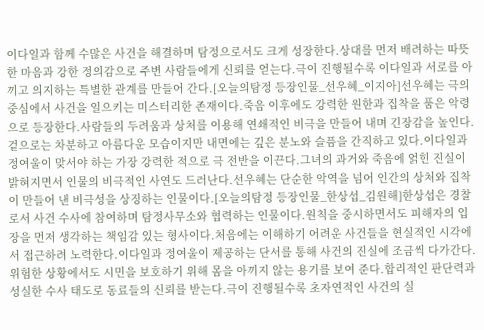이다일과 함께 수많은 사건을 해결하며 탐정으로서도 크게 성장한다.상대를 먼저 배려하는 따뜻한 마음과 강한 정의감으로 주변 사람들에게 신뢰를 얻는다.극이 진행될수록 이다일과 서로를 아끼고 의지하는 특별한 관계를 만들어 간다.[오늘의탐정 등장인물_선우혜_이지아]선우혜는 극의 중심에서 사건을 일으키는 미스터리한 존재이다.죽음 이후에도 강력한 원한과 집착을 품은 악령으로 등장한다.사람들의 두려움과 상처를 이용해 연쇄적인 비극을 만들어 내며 긴장감을 높인다.겉으로는 차분하고 아름다운 모습이지만 내면에는 깊은 분노와 슬픔을 간직하고 있다.이다일과 정여울이 맞서야 하는 가장 강력한 적으로 극 전반을 이끈다.그녀의 과거와 죽음에 얽힌 진실이 밝혀지면서 인물의 비극적인 사연도 드러난다.선우혜는 단순한 악역을 넘어 인간의 상처와 집착이 만들어 낸 비극성을 상징하는 인물이다.[오늘의탐정 등장인물_한상섭_김원해]한상섭은 경찰로서 사건 수사에 참여하며 탐정사무소와 협력하는 인물이다.원칙을 중시하면서도 피해자의 입장을 먼저 생각하는 책임감 있는 형사이다.처음에는 이해하기 어려운 사건들을 현실적인 시각에서 접근하려 노력한다.이다일과 정여울이 제공하는 단서를 통해 사건의 진실에 조금씩 다가간다.위험한 상황에서도 시민을 보호하기 위해 몸을 아끼지 않는 용기를 보여 준다.합리적인 판단력과 성실한 수사 태도로 동료들의 신뢰를 받는다.극이 진행될수록 초자연적인 사건의 실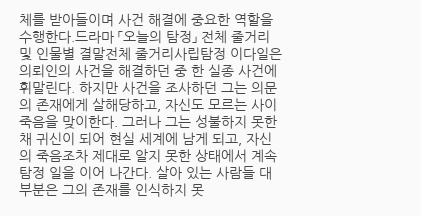체를 받아들이며 사건 해결에 중요한 역할을 수행한다.드라마 「오늘의 탐정」 전체 줄거리 및 인물별 결말전체 줄거리사립탐정 이다일은 의뢰인의 사건을 해결하던 중 한 실종 사건에 휘말린다. 하지만 사건을 조사하던 그는 의문의 존재에게 살해당하고, 자신도 모르는 사이 죽음을 맞이한다. 그러나 그는 성불하지 못한 채 귀신이 되어 현실 세계에 남게 되고, 자신의 죽음조차 제대로 알지 못한 상태에서 계속 탐정 일을 이어 나간다. 살아 있는 사람들 대부분은 그의 존재를 인식하지 못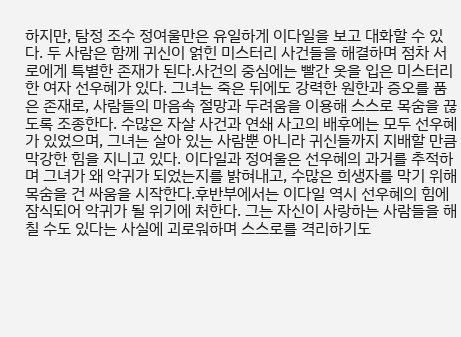하지만, 탐정 조수 정여울만은 유일하게 이다일을 보고 대화할 수 있다. 두 사람은 함께 귀신이 얽힌 미스터리 사건들을 해결하며 점차 서로에게 특별한 존재가 된다.사건의 중심에는 빨간 옷을 입은 미스터리한 여자 선우혜가 있다. 그녀는 죽은 뒤에도 강력한 원한과 증오를 품은 존재로, 사람들의 마음속 절망과 두려움을 이용해 스스로 목숨을 끊도록 조종한다. 수많은 자살 사건과 연쇄 사고의 배후에는 모두 선우혜가 있었으며, 그녀는 살아 있는 사람뿐 아니라 귀신들까지 지배할 만큼 막강한 힘을 지니고 있다. 이다일과 정여울은 선우혜의 과거를 추적하며 그녀가 왜 악귀가 되었는지를 밝혀내고, 수많은 희생자를 막기 위해 목숨을 건 싸움을 시작한다.후반부에서는 이다일 역시 선우혜의 힘에 잠식되어 악귀가 될 위기에 처한다. 그는 자신이 사랑하는 사람들을 해칠 수도 있다는 사실에 괴로워하며 스스로를 격리하기도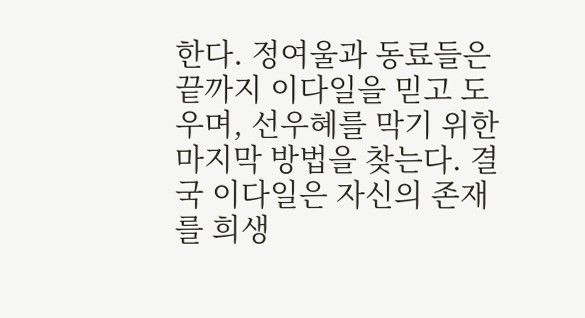한다. 정여울과 동료들은 끝까지 이다일을 믿고 도우며, 선우혜를 막기 위한 마지막 방법을 찾는다. 결국 이다일은 자신의 존재를 희생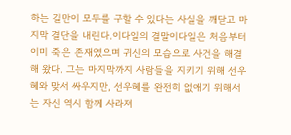하는 길만이 모두를 구할 수 있다는 사실을 깨닫고 마지막 결단을 내린다.이다일의 결말이다일은 처음부터 이미 죽은 존재였으며 귀신의 모습으로 사건을 해결해 왔다. 그는 마지막까지 사람들을 지키기 위해 선우혜와 맞서 싸우지만, 선우혜를 완전히 없애기 위해서는 자신 역시 함께 사라져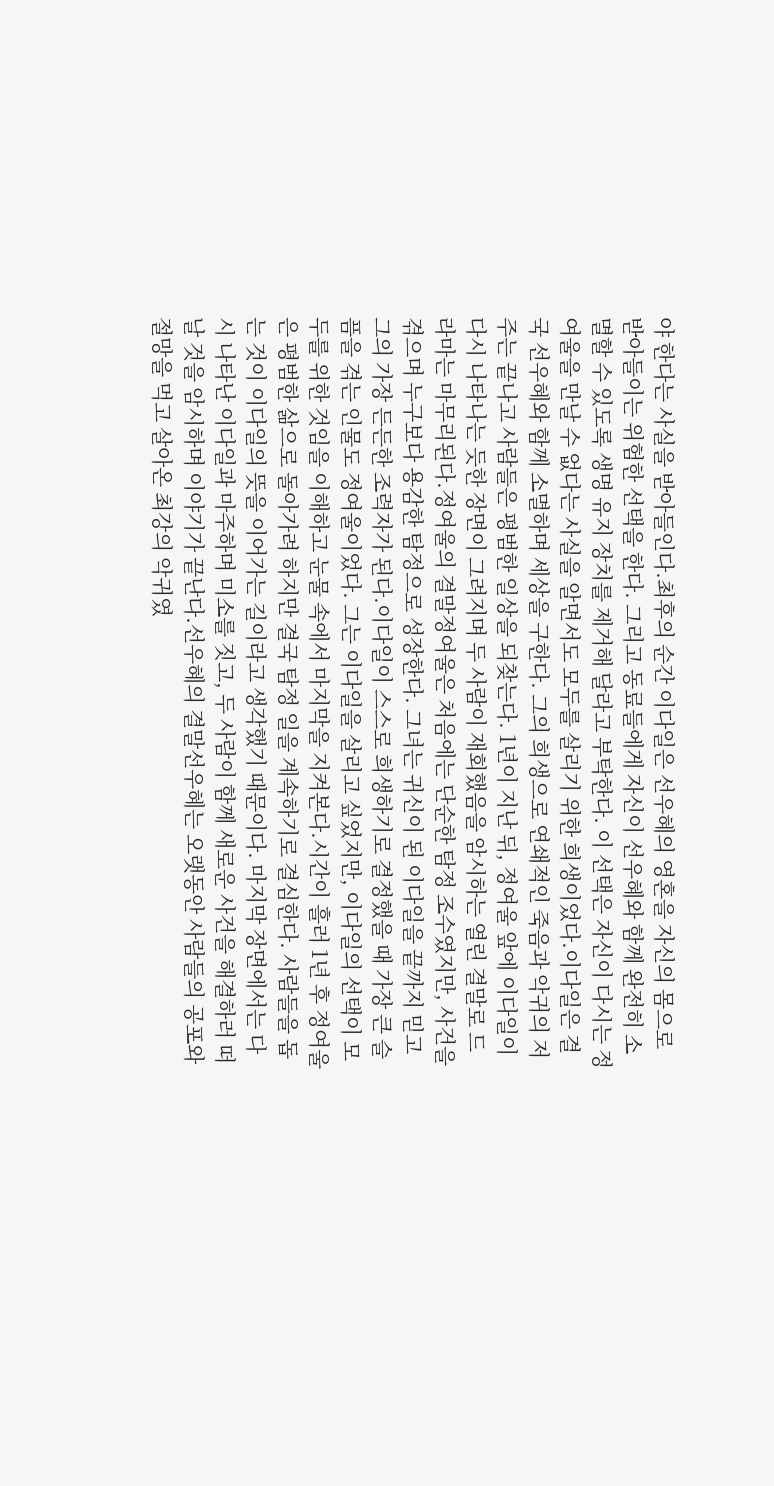야 한다는 사실을 받아들인다.최후의 순간 이다일은 선우혜의 영혼을 자신의 몸으로 받아들이는 위험한 선택을 한다. 그리고 동료들에게 자신이 선우혜와 함께 완전히 소멸할 수 있도록 생명 유지 장치를 제거해 달라고 부탁한다. 이 선택은 자신이 다시는 정여울을 만날 수 없다는 사실을 알면서도 모두를 살리기 위한 희생이었다.이다일은 결국 선우혜와 함께 소멸하며 세상을 구한다. 그의 희생으로 연쇄적인 죽음과 악귀의 저주는 끝나고 사람들은 평범한 일상을 되찾는다. 1년이 지난 뒤, 정여울 앞에 이다일이 다시 나타나는 듯한 장면이 그려지며 두 사람이 재회했음을 암시하는 열린 결말로 드라마는 마무리된다.정여울의 결말정여울은 처음에는 단순한 탐정 조수였지만, 사건을 겪으며 누구보다 용감한 탐정으로 성장한다. 그녀는 귀신이 된 이다일을 끝까지 믿고 그의 가장 든든한 조력자가 된다.이다일이 스스로 희생하기로 결정했을 때 가장 큰 슬픔을 겪는 인물도 정여울이었다. 그는 이다일을 살리고 싶었지만, 이다일의 선택이 모두를 위한 것임을 이해하고 눈물 속에서 마지막을 지켜본다.시간이 흘러 1년 후 정여울은 평범한 삶으로 돌아가려 하지만 결국 탐정 일을 계속하기로 결심한다. 사람들을 돕는 것이 이다일의 뜻을 이어가는 길이라고 생각했기 때문이다. 마지막 장면에서는 다시 나타난 이다일과 마주하며 미소를 짓고, 두 사람이 함께 새로운 사건을 해결하러 떠날 것을 암시하며 이야기가 끝난다.선우혜의 결말선우혜는 오랫동안 사람들의 공포와 절망을 먹고 살아온 최강의 악귀였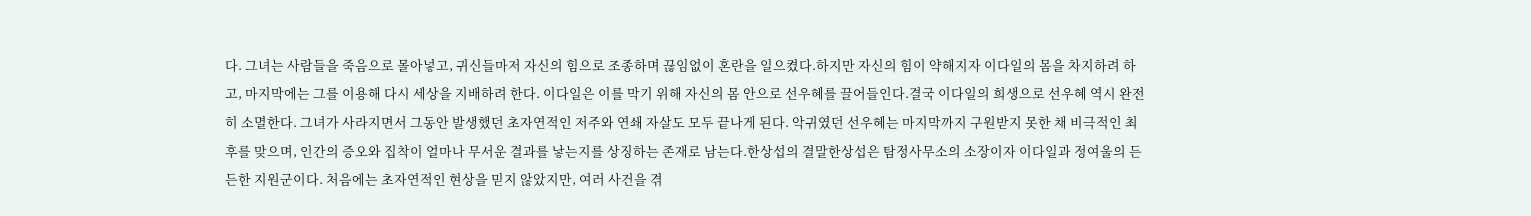다. 그녀는 사람들을 죽음으로 몰아넣고, 귀신들마저 자신의 힘으로 조종하며 끊임없이 혼란을 일으켰다.하지만 자신의 힘이 약해지자 이다일의 몸을 차지하려 하고, 마지막에는 그를 이용해 다시 세상을 지배하려 한다. 이다일은 이를 막기 위해 자신의 몸 안으로 선우혜를 끌어들인다.결국 이다일의 희생으로 선우혜 역시 완전히 소멸한다. 그녀가 사라지면서 그동안 발생했던 초자연적인 저주와 연쇄 자살도 모두 끝나게 된다. 악귀였던 선우혜는 마지막까지 구원받지 못한 채 비극적인 최후를 맞으며, 인간의 증오와 집착이 얼마나 무서운 결과를 낳는지를 상징하는 존재로 남는다.한상섭의 결말한상섭은 탐정사무소의 소장이자 이다일과 정여울의 든든한 지원군이다. 처음에는 초자연적인 현상을 믿지 않았지만, 여러 사건을 겪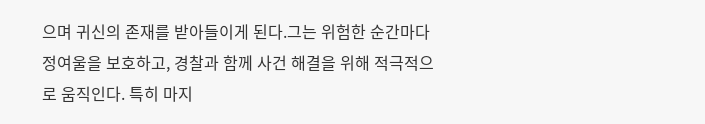으며 귀신의 존재를 받아들이게 된다.그는 위험한 순간마다 정여울을 보호하고, 경찰과 함께 사건 해결을 위해 적극적으로 움직인다. 특히 마지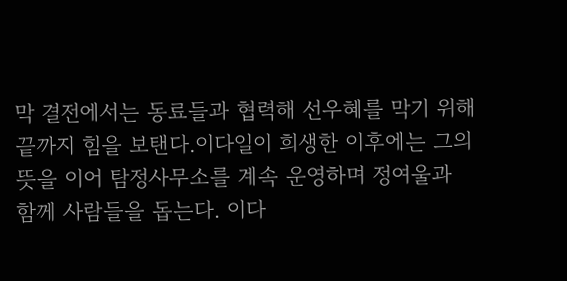막 결전에서는 동료들과 협력해 선우혜를 막기 위해 끝까지 힘을 보탠다.이다일이 희생한 이후에는 그의 뜻을 이어 탐정사무소를 계속 운영하며 정여울과 함께 사람들을 돕는다. 이다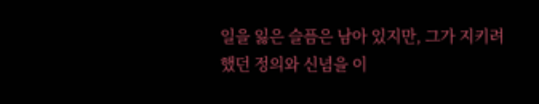일을 잃은 슬픔은 남아 있지만, 그가 지키려 했던 정의와 신념을 이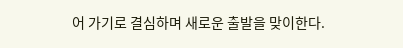어 가기로 결심하며 새로운 출발을 맞이한다.